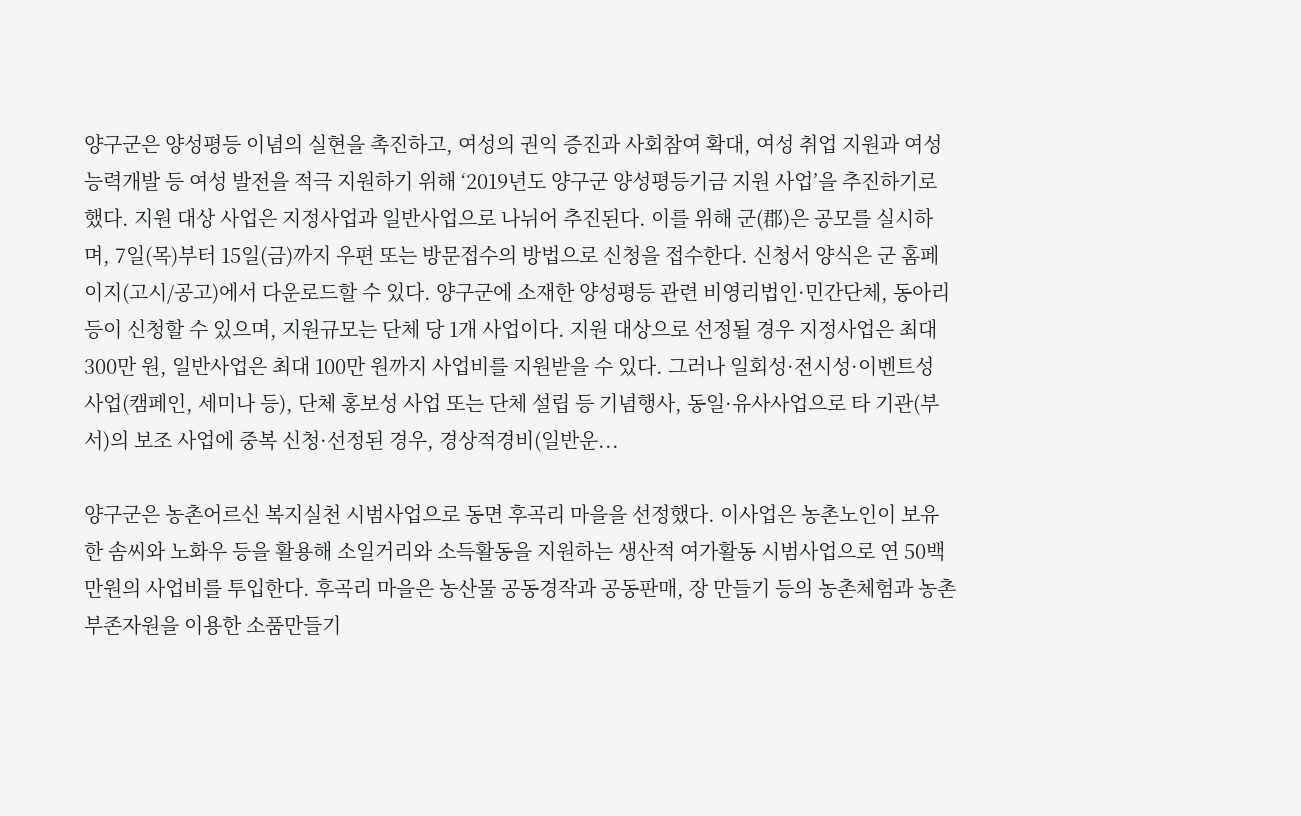양구군은 양성평등 이념의 실현을 촉진하고, 여성의 권익 증진과 사회참여 확대, 여성 취업 지원과 여성 능력개발 등 여성 발전을 적극 지원하기 위해 ‘2019년도 양구군 양성평등기금 지원 사업’을 추진하기로 했다. 지원 대상 사업은 지정사업과 일반사업으로 나뉘어 추진된다. 이를 위해 군(郡)은 공모를 실시하며, 7일(목)부터 15일(금)까지 우편 또는 방문접수의 방법으로 신청을 접수한다. 신청서 양식은 군 홈페이지(고시/공고)에서 다운로드할 수 있다. 양구군에 소재한 양성평등 관련 비영리법인·민간단체, 동아리 등이 신청할 수 있으며, 지원규모는 단체 당 1개 사업이다. 지원 대상으로 선정될 경우 지정사업은 최대 300만 원, 일반사업은 최대 100만 원까지 사업비를 지원받을 수 있다. 그러나 일회성·전시성·이벤트성 사업(캠페인, 세미나 등), 단체 홍보성 사업 또는 단체 설립 등 기념행사, 동일·유사사업으로 타 기관(부서)의 보조 사업에 중복 신청·선정된 경우, 경상적경비(일반운...

양구군은 농촌어르신 복지실천 시범사업으로 동면 후곡리 마을을 선정했다. 이사업은 농촌노인이 보유한 솜씨와 노화우 등을 활용해 소일거리와 소득활동을 지원하는 생산적 여가활동 시범사업으로 연 50백만원의 사업비를 투입한다. 후곡리 마을은 농산물 공동경작과 공동판매, 장 만들기 등의 농촌체험과 농촌 부존자원을 이용한 소품만들기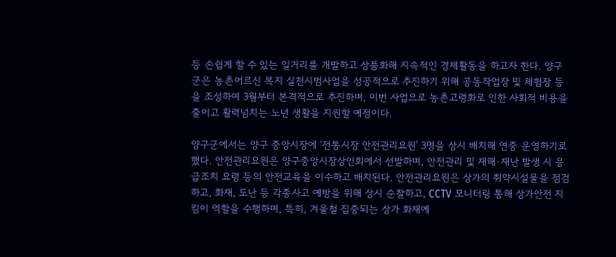등 손쉽게 할 수 있는 일거리를 개발하고 상품화해 지속적인 경제활동을 하고자 한다. 양구군은 농촌어르신 복지 실천시범사업을 성공적으로 추진하기 위해 공동작업장 및 체험장 등을 조성하여 3월부터 본격적으로 추진하며, 이번 사업으로 농촌고령화로 인한 사회적 비용을 줄이고 활력넘치는 노년 생활을 지원할 예정이다.

양구군에서는 양구 중앙시장에 '전통시장 안전관리요원' 3명을 상시 배치해 연중 운영하기로 했다. 안전관리요원은 양구중앙시장상인회에서 선발하며, 안전관리 및 재해·재난 발생 시 응급조치 요령 등의 안전교육을 이수하고 배치된다. 안전관리요원은 상가의 취약시설물을 점검하고, 화재, 도난 등 각종사고 예방을 위해 상시 순찰하고, CCTV 모니터링 통해 상가안전 지킴이 역할을 수행하며, 특히, 겨울철 집중되는 상가 화재예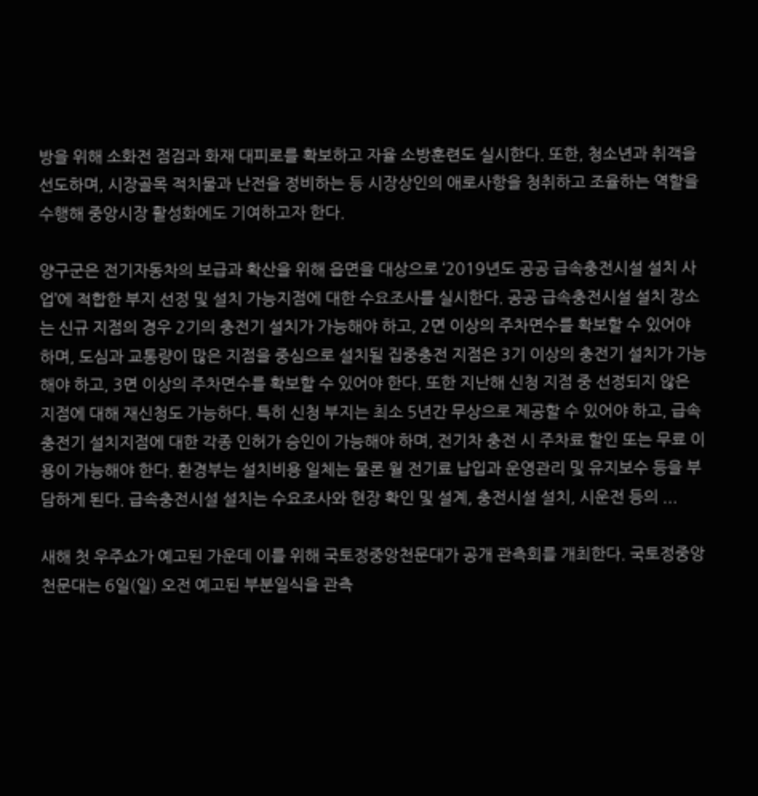방을 위해 소화전 점검과 화재 대피로를 확보하고 자율 소방훈련도 실시한다. 또한, 청소년과 취객을 선도하며, 시장골목 적치물과 난전을 정비하는 등 시장상인의 애로사항을 청취하고 조율하는 역할을 수행해 중앙시장 활성화에도 기여하고자 한다.

양구군은 전기자동차의 보급과 확산을 위해 읍면을 대상으로 ‘2019년도 공공 급속충전시설 설치 사업’에 적합한 부지 선정 및 설치 가능지점에 대한 수요조사를 실시한다. 공공 급속충전시설 설치 장소는 신규 지점의 경우 2기의 충전기 설치가 가능해야 하고, 2면 이상의 주차면수를 확보할 수 있어야 하며, 도심과 교통량이 많은 지점을 중심으로 설치될 집중충전 지점은 3기 이상의 충전기 설치가 가능해야 하고, 3면 이상의 주차면수를 확보할 수 있어야 한다. 또한 지난해 신청 지점 중 선정되지 않은 지점에 대해 재신청도 가능하다. 특히 신청 부지는 최소 5년간 무상으로 제공할 수 있어야 하고, 급속충전기 설치지점에 대한 각종 인허가 승인이 가능해야 하며, 전기차 충전 시 주차료 할인 또는 무료 이용이 가능해야 한다. 환경부는 설치비용 일체는 물론 월 전기료 납입과 운영관리 및 유지보수 등을 부담하게 된다. 급속충전시설 설치는 수요조사와 현장 확인 및 설계, 충전시설 설치, 시운전 등의 ...

새해 첫 우주쇼가 예고된 가운데 이를 위해 국토정중앙천문대가 공개 관측회를 개최한다. 국토정중앙천문대는 6일(일) 오전 예고된 부분일식을 관측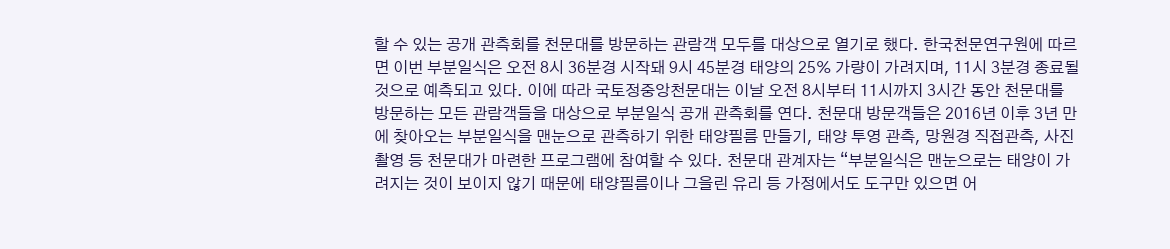할 수 있는 공개 관측회를 천문대를 방문하는 관람객 모두를 대상으로 열기로 했다. 한국천문연구원에 따르면 이번 부분일식은 오전 8시 36분경 시작돼 9시 45분경 태양의 25% 가량이 가려지며, 11시 3분경 종료될 것으로 예측되고 있다. 이에 따라 국토정중앙천문대는 이날 오전 8시부터 11시까지 3시간 동안 천문대를 방문하는 모든 관람객들을 대상으로 부분일식 공개 관측회를 연다. 천문대 방문객들은 2016년 이후 3년 만에 찾아오는 부분일식을 맨눈으로 관측하기 위한 태양필름 만들기, 태양 투영 관측, 망원경 직접관측, 사진 촬영 등 천문대가 마련한 프로그램에 참여할 수 있다. 천문대 관계자는 “부분일식은 맨눈으로는 태양이 가려지는 것이 보이지 않기 때문에 태양필름이나 그을린 유리 등 가정에서도 도구만 있으면 어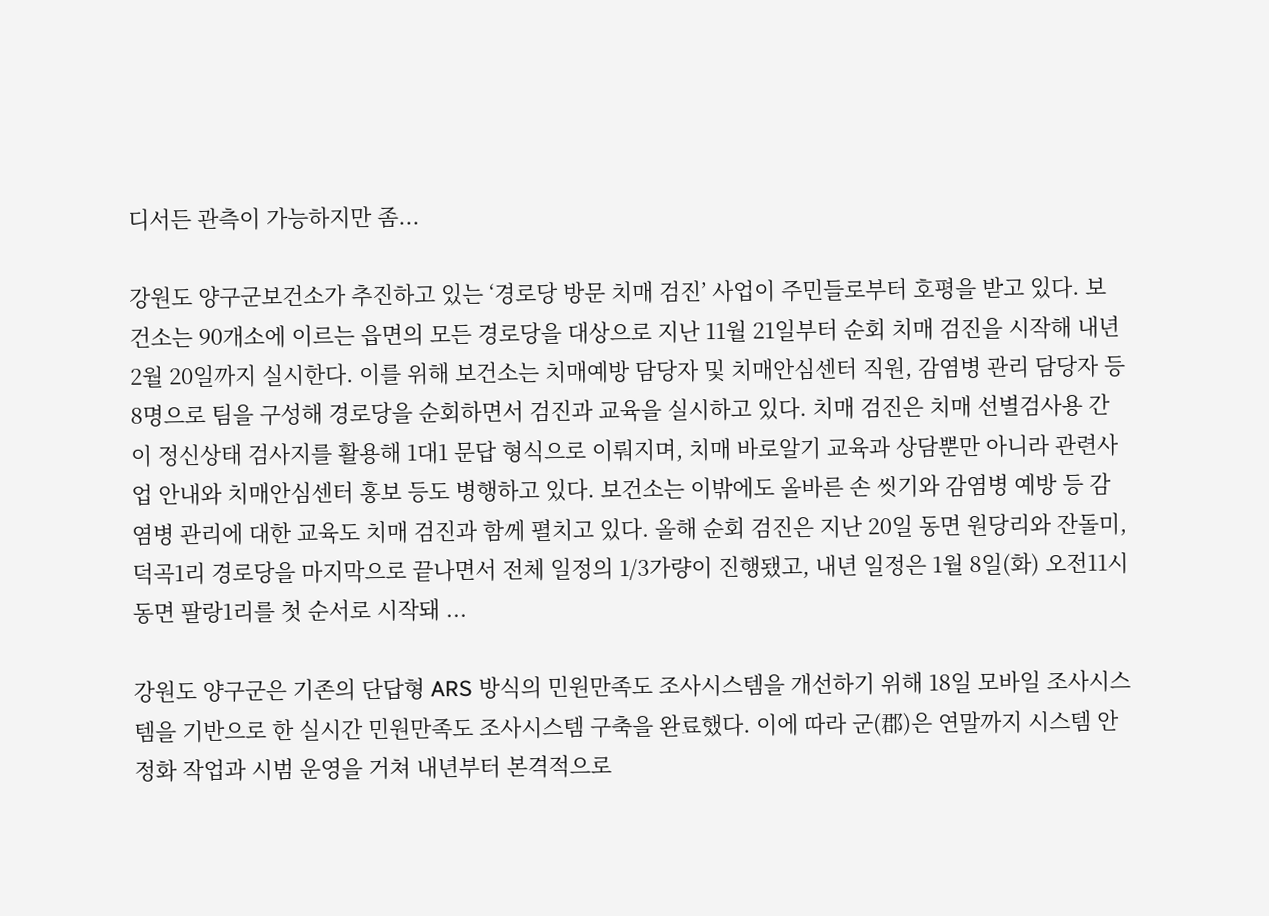디서든 관측이 가능하지만 좀...

강원도 양구군보건소가 추진하고 있는 ‘경로당 방문 치매 검진’ 사업이 주민들로부터 호평을 받고 있다. 보건소는 90개소에 이르는 읍면의 모든 경로당을 대상으로 지난 11월 21일부터 순회 치매 검진을 시작해 내년 2월 20일까지 실시한다. 이를 위해 보건소는 치매예방 담당자 및 치매안심센터 직원, 감염병 관리 담당자 등 8명으로 팀을 구성해 경로당을 순회하면서 검진과 교육을 실시하고 있다. 치매 검진은 치매 선별검사용 간이 정신상태 검사지를 활용해 1대1 문답 형식으로 이뤄지며, 치매 바로알기 교육과 상담뿐만 아니라 관련사업 안내와 치매안심센터 홍보 등도 병행하고 있다. 보건소는 이밖에도 올바른 손 씻기와 감염병 예방 등 감염병 관리에 대한 교육도 치매 검진과 함께 펼치고 있다. 올해 순회 검진은 지난 20일 동면 원당리와 잔돌미, 덕곡1리 경로당을 마지막으로 끝나면서 전체 일정의 1/3가량이 진행됐고, 내년 일정은 1월 8일(화) 오전11시 동면 팔랑1리를 첫 순서로 시작돼 ...

강원도 양구군은 기존의 단답형 ARS 방식의 민원만족도 조사시스템을 개선하기 위해 18일 모바일 조사시스템을 기반으로 한 실시간 민원만족도 조사시스템 구축을 완료했다. 이에 따라 군(郡)은 연말까지 시스템 안정화 작업과 시범 운영을 거쳐 내년부터 본격적으로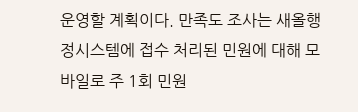운영할 계획이다. 만족도 조사는 새올행정시스템에 접수 처리된 민원에 대해 모바일로 주 1회 민원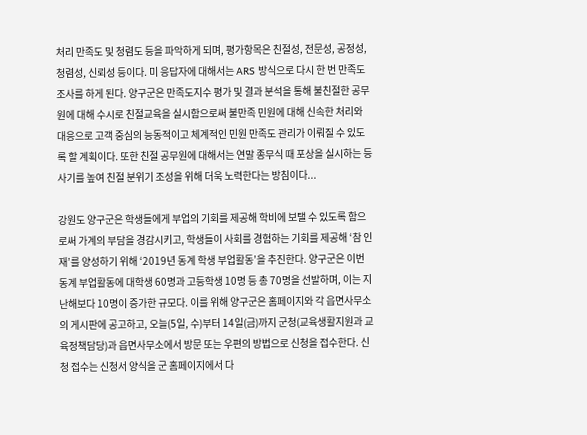처리 만족도 및 청렴도 등을 파악하게 되며, 평가항목은 친절성, 전문성, 공정성, 청렴성, 신뢰성 등이다. 미 응답자에 대해서는 ARS 방식으로 다시 한 번 만족도 조사를 하게 된다. 양구군은 만족도지수 평가 및 결과 분석을 통해 불친절한 공무원에 대해 수시로 친절교육을 실시함으로써 불만족 민원에 대해 신속한 처리와 대응으로 고객 중심의 능동적이고 체계적인 민원 만족도 관리가 이뤄질 수 있도록 할 계획이다. 또한 친절 공무원에 대해서는 연말 종무식 때 포상을 실시하는 등 사기를 높여 친절 분위기 조성을 위해 더욱 노력한다는 방침이다...

강원도 양구군은 학생들에게 부업의 기회를 제공해 학비에 보탤 수 있도록 함으로써 가계의 부담을 경감시키고, 학생들이 사회를 경험하는 기회를 제공해 ‘참 인재’를 양성하기 위해 ‘2019년 동계 학생 부업활동’을 추진한다. 양구군은 이번 동계 부업활동에 대학생 60명과 고등학생 10명 등 총 70명을 선발하며, 이는 지난해보다 10명이 증가한 규모다. 이를 위해 양구군은 홈페이지와 각 읍면사무소의 게시판에 공고하고, 오늘(5일, 수)부터 14일(금)까지 군청(교육생활지원과 교육정책담당)과 읍면사무소에서 방문 또는 우편의 방법으로 신청을 접수한다. 신청 접수는 신청서 양식을 군 홈페이지에서 다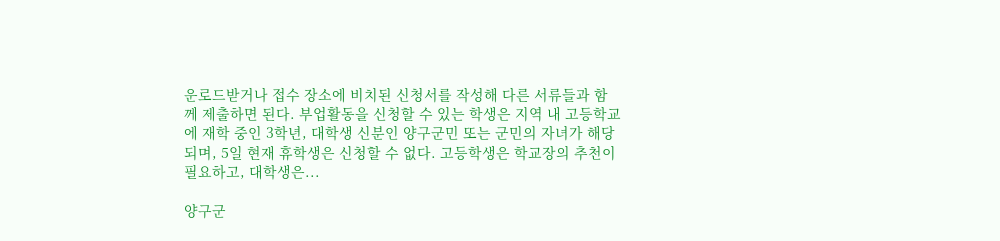운로드받거나 접수 장소에 비치된 신청서를 작성해 다른 서류들과 함께 제출하면 된다. 부업활동을 신청할 수 있는 학생은 지역 내 고등학교에 재학 중인 3학년, 대학생 신분인 양구군민 또는 군민의 자녀가 해당되며, 5일 현재 휴학생은 신청할 수 없다. 고등학생은 학교장의 추천이 필요하고, 대학생은...

양구군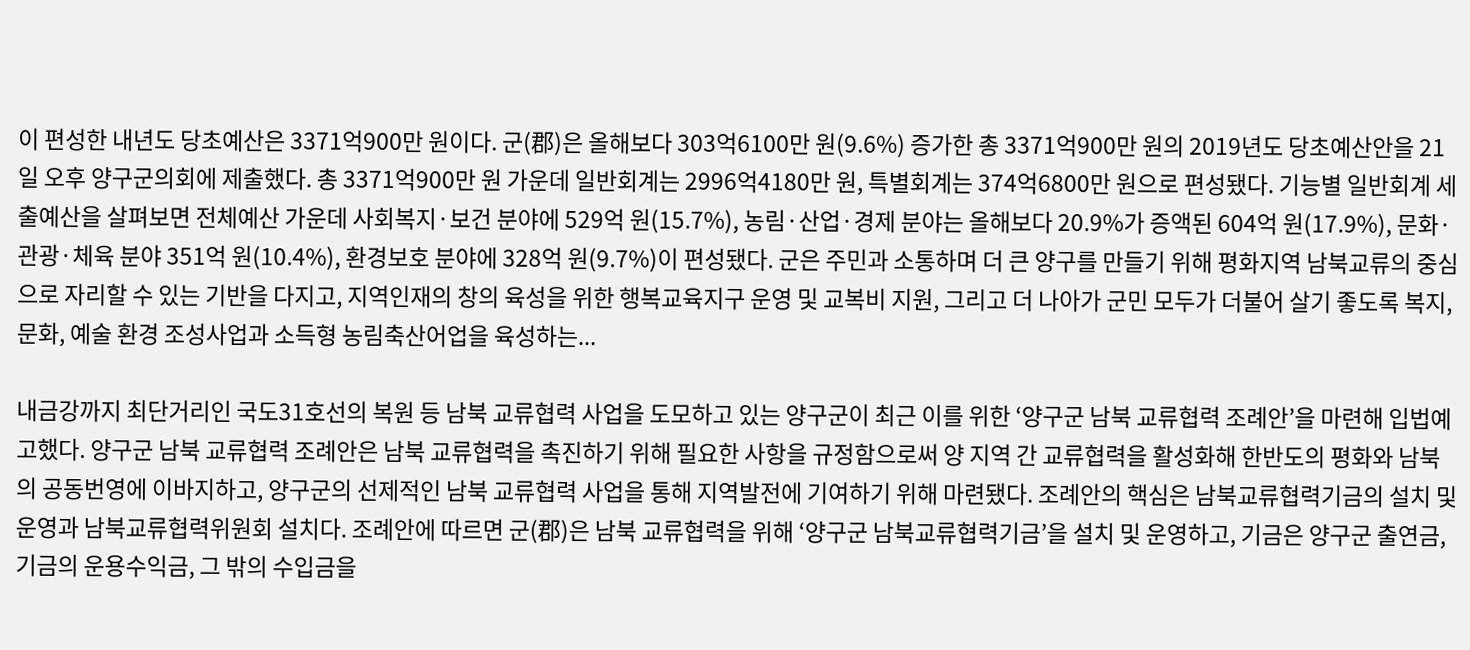이 편성한 내년도 당초예산은 3371억900만 원이다. 군(郡)은 올해보다 303억6100만 원(9.6%) 증가한 총 3371억900만 원의 2019년도 당초예산안을 21일 오후 양구군의회에 제출했다. 총 3371억900만 원 가운데 일반회계는 2996억4180만 원, 특별회계는 374억6800만 원으로 편성됐다. 기능별 일반회계 세출예산을 살펴보면 전체예산 가운데 사회복지·보건 분야에 529억 원(15.7%), 농림·산업·경제 분야는 올해보다 20.9%가 증액된 604억 원(17.9%), 문화·관광·체육 분야 351억 원(10.4%), 환경보호 분야에 328억 원(9.7%)이 편성됐다. 군은 주민과 소통하며 더 큰 양구를 만들기 위해 평화지역 남북교류의 중심으로 자리할 수 있는 기반을 다지고, 지역인재의 창의 육성을 위한 행복교육지구 운영 및 교복비 지원, 그리고 더 나아가 군민 모두가 더불어 살기 좋도록 복지, 문화, 예술 환경 조성사업과 소득형 농림축산어업을 육성하는...

내금강까지 최단거리인 국도31호선의 복원 등 남북 교류협력 사업을 도모하고 있는 양구군이 최근 이를 위한 ‘양구군 남북 교류협력 조례안’을 마련해 입법예고했다. 양구군 남북 교류협력 조례안은 남북 교류협력을 촉진하기 위해 필요한 사항을 규정함으로써 양 지역 간 교류협력을 활성화해 한반도의 평화와 남북의 공동번영에 이바지하고, 양구군의 선제적인 남북 교류협력 사업을 통해 지역발전에 기여하기 위해 마련됐다. 조례안의 핵심은 남북교류협력기금의 설치 및 운영과 남북교류협력위원회 설치다. 조례안에 따르면 군(郡)은 남북 교류협력을 위해 ‘양구군 남북교류협력기금’을 설치 및 운영하고, 기금은 양구군 출연금, 기금의 운용수익금, 그 밖의 수입금을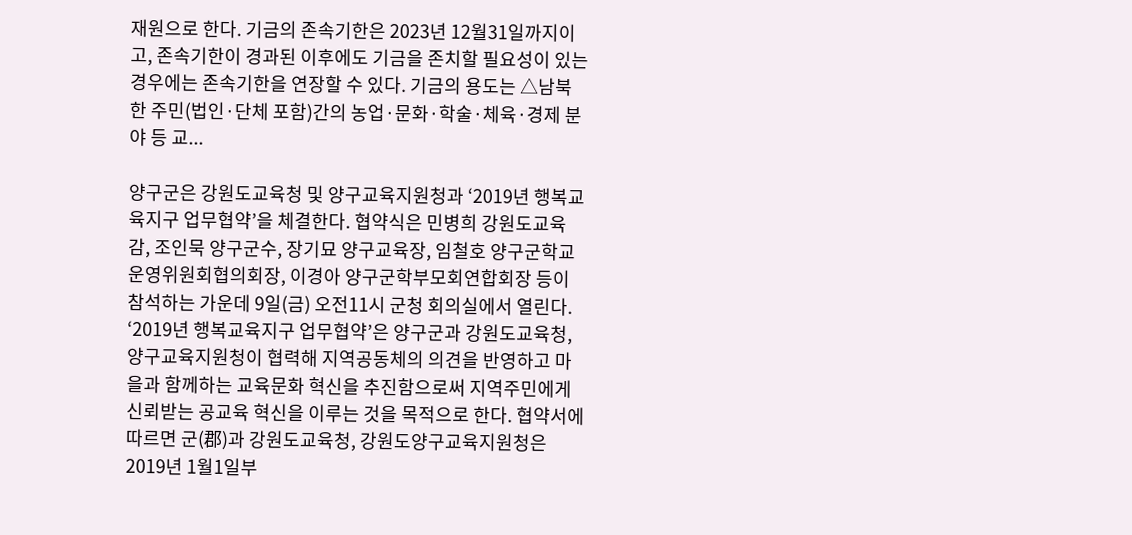재원으로 한다. 기금의 존속기한은 2023년 12월31일까지이고, 존속기한이 경과된 이후에도 기금을 존치할 필요성이 있는 경우에는 존속기한을 연장할 수 있다. 기금의 용도는 △남북한 주민(법인·단체 포함)간의 농업·문화·학술·체육·경제 분야 등 교...

양구군은 강원도교육청 및 양구교육지원청과 ‘2019년 행복교육지구 업무협약’을 체결한다. 협약식은 민병희 강원도교육감, 조인묵 양구군수, 장기묘 양구교육장, 임철호 양구군학교운영위원회협의회장, 이경아 양구군학부모회연합회장 등이 참석하는 가운데 9일(금) 오전11시 군청 회의실에서 열린다. ‘2019년 행복교육지구 업무협약’은 양구군과 강원도교육청, 양구교육지원청이 협력해 지역공동체의 의견을 반영하고 마을과 함께하는 교육문화 혁신을 추진함으로써 지역주민에게 신뢰받는 공교육 혁신을 이루는 것을 목적으로 한다. 협약서에 따르면 군(郡)과 강원도교육청, 강원도양구교육지원청은 2019년 1월1일부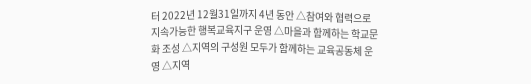터 2022년 12월31일까지 4년 동안 △참여와 협력으로 지속가능한 행복교육지구 운영 △마을과 함께하는 학교문화 조성 △지역의 구성원 모두가 함께하는 교육공동체 운영 △지역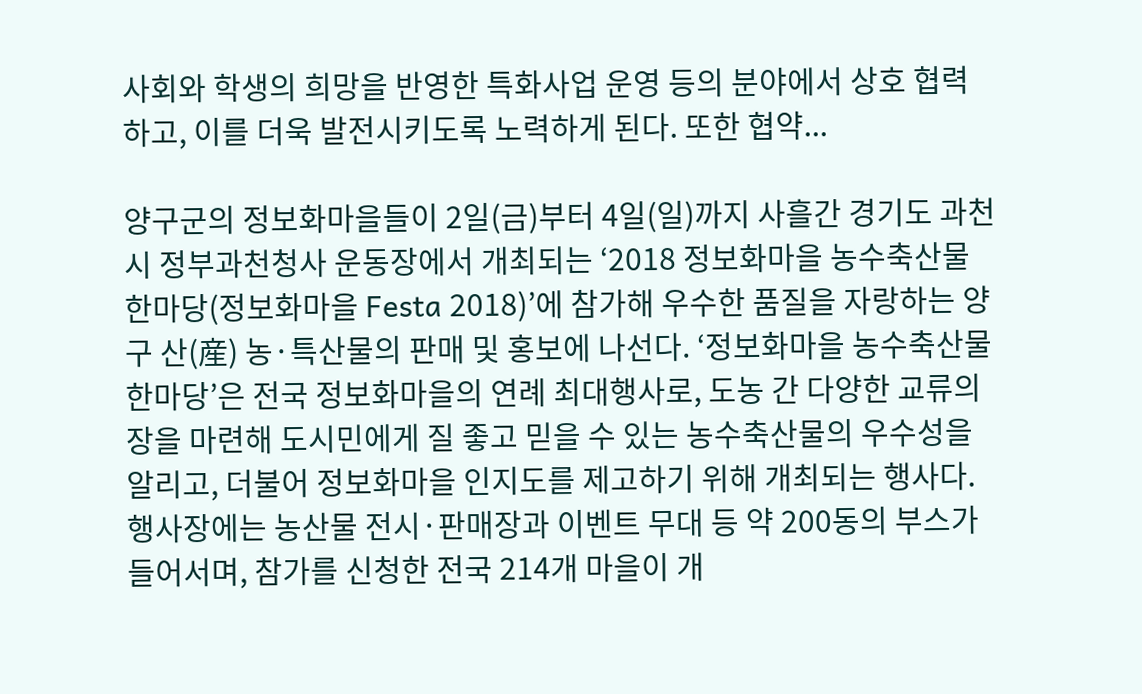사회와 학생의 희망을 반영한 특화사업 운영 등의 분야에서 상호 협력하고, 이를 더욱 발전시키도록 노력하게 된다. 또한 협약...

양구군의 정보화마을들이 2일(금)부터 4일(일)까지 사흘간 경기도 과천시 정부과천청사 운동장에서 개최되는 ‘2018 정보화마을 농수축산물 한마당(정보화마을 Festa 2018)’에 참가해 우수한 품질을 자랑하는 양구 산(産) 농·특산물의 판매 및 홍보에 나선다. ‘정보화마을 농수축산물 한마당’은 전국 정보화마을의 연례 최대행사로, 도농 간 다양한 교류의 장을 마련해 도시민에게 질 좋고 믿을 수 있는 농수축산물의 우수성을 알리고, 더불어 정보화마을 인지도를 제고하기 위해 개최되는 행사다. 행사장에는 농산물 전시·판매장과 이벤트 무대 등 약 200동의 부스가 들어서며, 참가를 신청한 전국 214개 마을이 개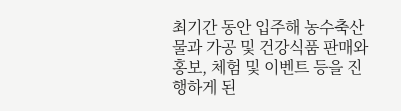최기간 동안 입주해 농수축산물과 가공 및 건강식품 판매와 홍보, 체험 및 이벤트 등을 진행하게 된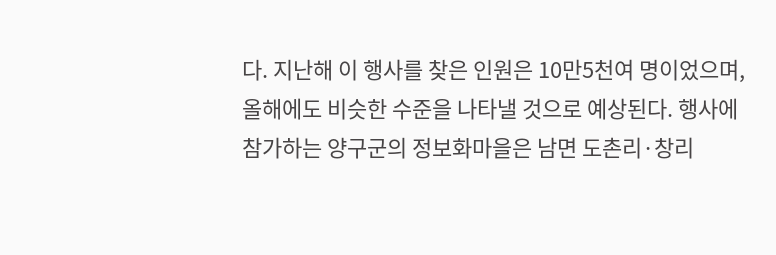다. 지난해 이 행사를 찾은 인원은 10만5천여 명이었으며, 올해에도 비슷한 수준을 나타낼 것으로 예상된다. 행사에 참가하는 양구군의 정보화마을은 남면 도촌리·창리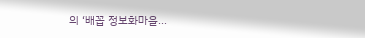의 ‘배꼽 정보화마을...